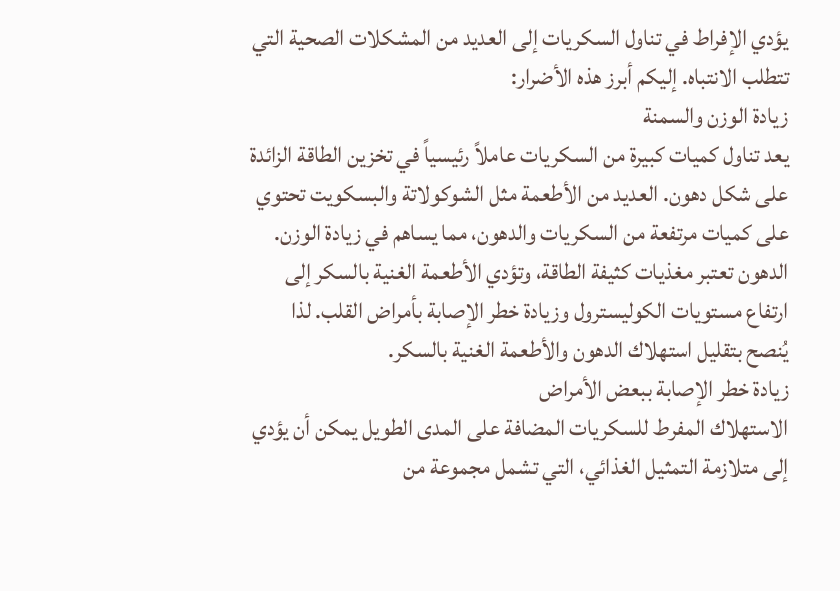يؤدي الإفراط في تناول السكريات إلى العديد من المشكلات الصحية التي تتطلب الانتباه. إليكم أبرز هذه الأضرار:
زيادة الوزن والسمنة
يعد تناول كميات كبيرة من السكريات عاملاً رئيسياً في تخزين الطاقة الزائدة على شكل دهون. العديد من الأطعمة مثل الشوكولاتة والبسكويت تحتوي على كميات مرتفعة من السكريات والدهون، مما يساهم في زيادة الوزن. الدهون تعتبر مغذيات كثيفة الطاقة، وتؤدي الأطعمة الغنية بالسكر إلى ارتفاع مستويات الكوليسترول وزيادة خطر الإصابة بأمراض القلب. لذا يُنصح بتقليل استهلاك الدهون والأطعمة الغنية بالسكر.
زيادة خطر الإصابة ببعض الأمراض
الاستهلاك المفرط للسكريات المضافة على المدى الطويل يمكن أن يؤدي إلى متلازمة التمثيل الغذائي، التي تشمل مجموعة من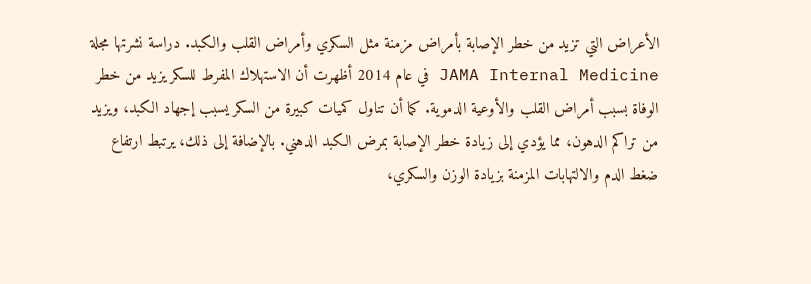الأعراض التي تزيد من خطر الإصابة بأمراض مزمنة مثل السكري وأمراض القلب والكبد. دراسة نشرتها مجلة JAMA Internal Medicine في عام 2014 أظهرت أن الاستهلاك المفرط للسكر يزيد من خطر الوفاة بسبب أمراض القلب والأوعية الدموية. كما أن تناول كميات كبيرة من السكر يسبب إجهاد الكبد، ويزيد من تراكم الدهون، مما يؤدي إلى زيادة خطر الإصابة بمرض الكبد الدهني. بالإضافة إلى ذلك، يرتبط ارتفاع ضغط الدم والالتهابات المزمنة بزيادة الوزن والسكري،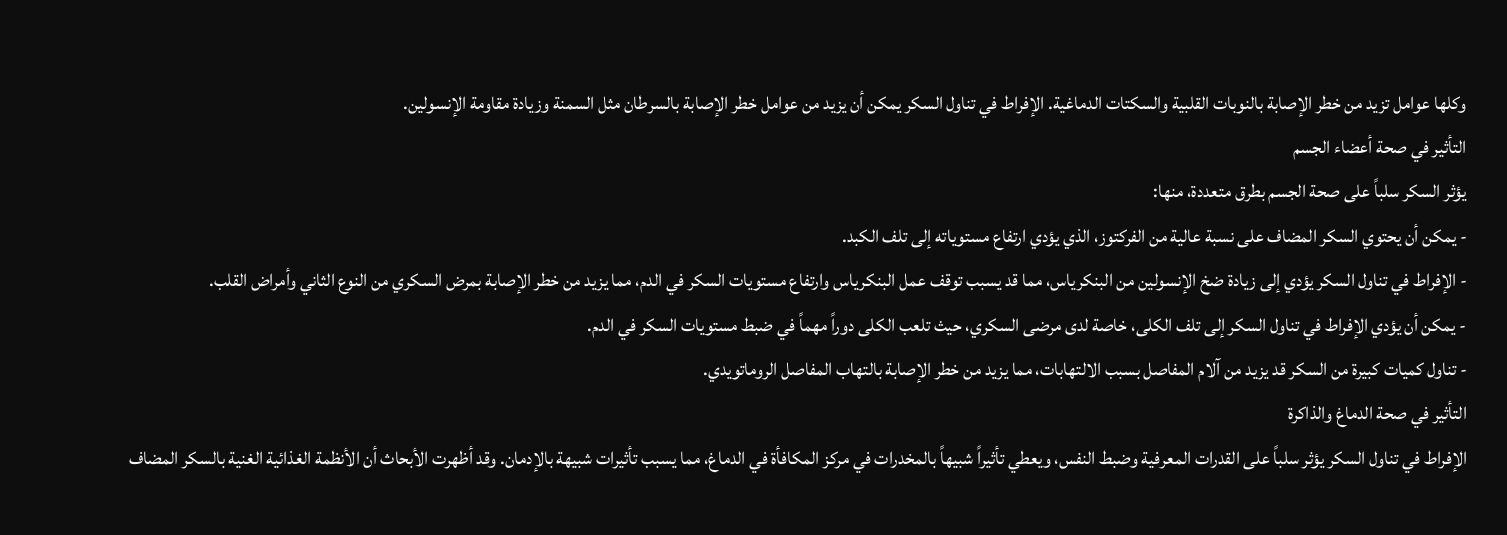وكلها عوامل تزيد من خطر الإصابة بالنوبات القلبية والسكتات الدماغية. الإفراط في تناول السكر يمكن أن يزيد من عوامل خطر الإصابة بالسرطان مثل السمنة وزيادة مقاومة الإنسولين.
التأثير في صحة أعضاء الجسم
يؤثر السكر سلباً على صحة الجسم بطرق متعددة، منها:
- يمكن أن يحتوي السكر المضاف على نسبة عالية من الفركتوز، الذي يؤدي ارتفاع مستوياته إلى تلف الكبد.
- الإفراط في تناول السكر يؤدي إلى زيادة ضخ الإنسولين من البنكرياس، مما قد يسبب توقف عمل البنكرياس وارتفاع مستويات السكر في الدم، مما يزيد من خطر الإصابة بمرض السكري من النوع الثاني وأمراض القلب.
- يمكن أن يؤدي الإفراط في تناول السكر إلى تلف الكلى، خاصة لدى مرضى السكري، حيث تلعب الكلى دوراً مهماً في ضبط مستويات السكر في الدم.
- تناول كميات كبيرة من السكر قد يزيد من آلام المفاصل بسبب الالتهابات، مما يزيد من خطر الإصابة بالتهاب المفاصل الروماتويدي.
التأثير في صحة الدماغ والذاكرة
الإفراط في تناول السكر يؤثر سلباً على القدرات المعرفية وضبط النفس، ويعطي تأثيراً شبيهاً بالمخدرات في مركز المكافأة في الدماغ، مما يسبب تأثيرات شبيهة بالإدمان. وقد أظهرت الأبحاث أن الأنظمة الغذائية الغنية بالسكر المضاف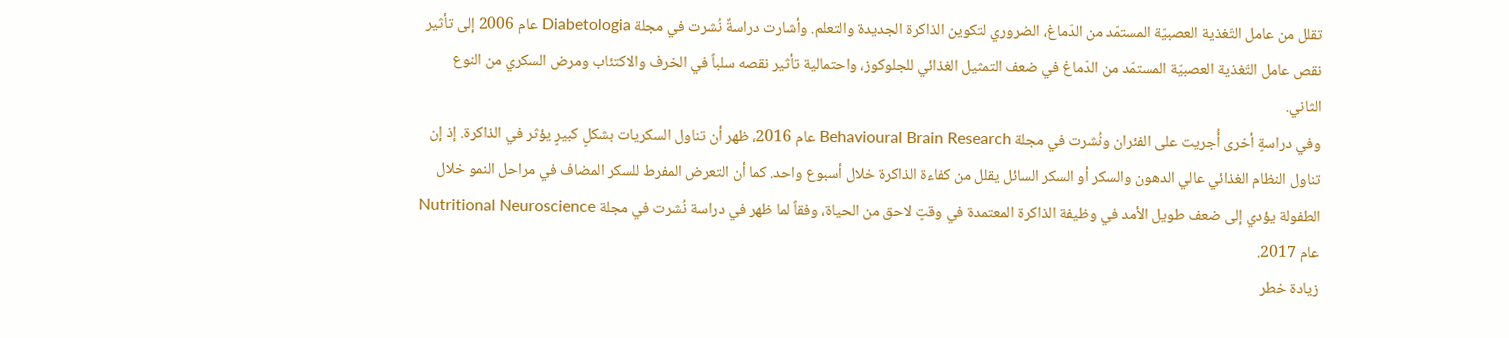تقلل من عامل التّغذية العصبيّة المستمّد من الدّماغ، الضروري لتكوين الذاكرة الجديدة والتعلم. وأشارت دراسةٌ نُشرت في مجلة Diabetologia عام 2006 إلى تأثير نقص عامل التّغذية العصبيّة المستمّد من الدّماغ في ضعف التمثيل الغذائي للجلوكوز، واحتمالية تأثير نقصه سلباً في الخرف والاكتئاب ومرض السكري من النوع الثاني.
وفي دراسةٍ أخرى أُجريت على الفئران ونُشرت في مجلة Behavioural Brain Research عام 2016، ظهر أن تناول السكريات بشكلٍ كبيرٍ يؤثر في الذاكرة. إذ إن تناول النظام الغذائي عالي الدهون والسكر أو السكر السائل يقلل من كفاءة الذاكرة خلال أسبوع واحد. كما أن التعرض المفرط للسكر المضاف في مراحل النمو خلال الطفولة يؤدي إلى ضعف طويل الأمد في وظيفة الذاكرة المعتمدة في وقتٍ لاحق من الحياة، وفقاً لما ظهر في دراسة نُشرت في مجلة Nutritional Neuroscience عام 2017.
زيادة خطر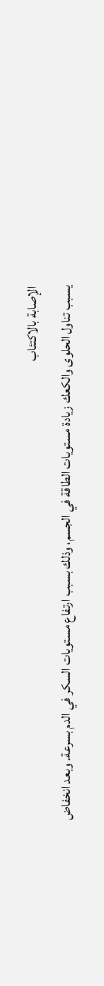الإصابة بالاكتئاب
يسبب تناول الحلوى والكعك زيادة مستويات الطاقة في الجسم، وذلك بسبب ارتفاع مستويات السكر في الدم بسرعة. وبعد انخفاض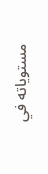مستوياته في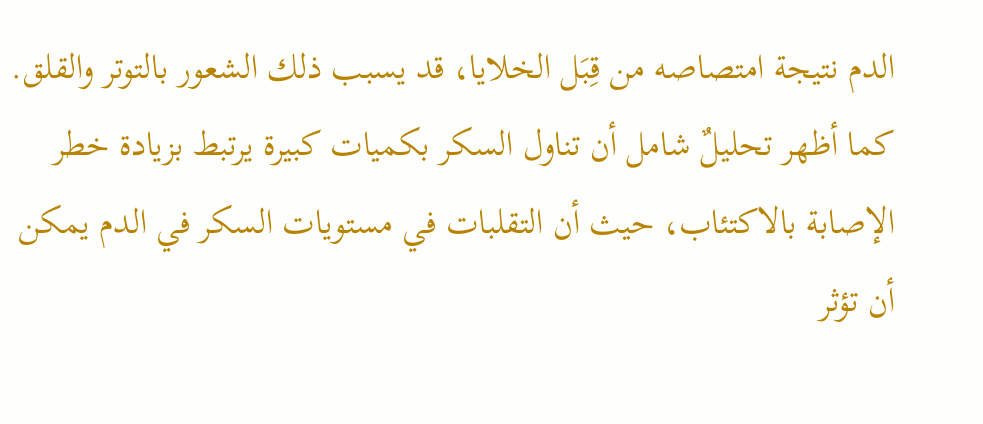الدم نتيجة امتصاصه من قِبَل الخلايا، قد يسبب ذلك الشعور بالتوتر والقلق. كما أظهر تحليلٌ شامل أن تناول السكر بكميات كبيرة يرتبط بزيادة خطر الإصابة بالاكتئاب، حيث أن التقلبات في مستويات السكر في الدم يمكن أن تؤثر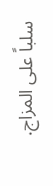سلباً على المزاج.